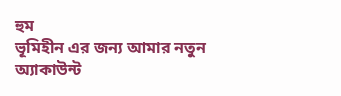হুম
ভূমিহীন এর জন্য আমার নতুন অ্যাকাউন্ট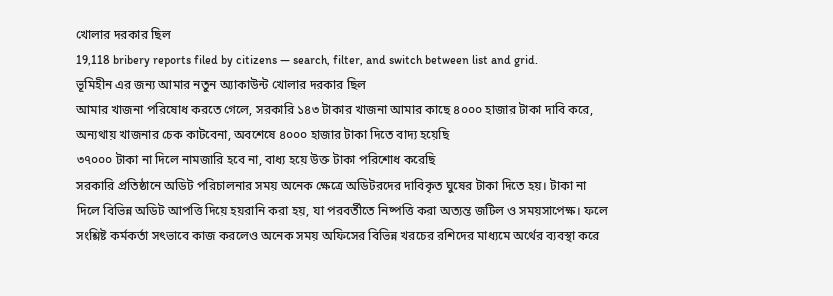খোলার দরকার ছিল
19,118 bribery reports filed by citizens — search, filter, and switch between list and grid.
ভূমিহীন এর জন্য আমার নতুন অ্যাকাউন্ট খোলার দরকার ছিল
আমার খাজনা পরিষোধ করতে গেলে, সরকারি ১৪৩ টাকার খাজনা আমার কাছে ৪০০০ হাজার টাকা দাবি করে, অন্যথায় খাজনার চেক কাটবেনা, অবশেষে ৪০০০ হাজার টাকা দিতে বাদ্য হয়েছি
৩৭০০০ টাকা না দিলে নামজারি হবে না, বাধ্য হয়ে উক্ত টাকা পরিশোধ করেছি
সরকারি প্রতিষ্ঠানে অডিট পরিচালনার সময় অনেক ক্ষেত্রে অডিটরদের দাবিকৃত ঘুষের টাকা দিতে হয়। টাকা না দিলে বিভিন্ন অডিট আপত্তি দিয়ে হয়রানি করা হয়, যা পরবর্তীতে নিষ্পত্তি করা অত্যন্ত জটিল ও সময়সাপেক্ষ। ফলে সংশ্লিষ্ট কর্মকর্তা সৎভাবে কাজ করলেও অনেক সময় অফিসের বিভিন্ন খরচের রশিদের মাধ্যমে অর্থের ব্যবস্থা করে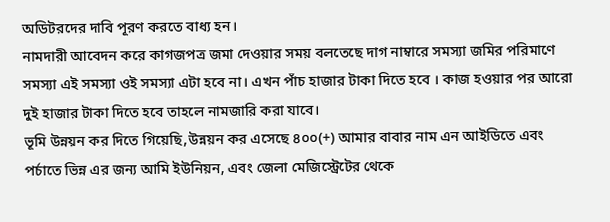অডিটরদের দাবি পূরণ করতে বাধ্য হন।
নামদারী আবেদন করে কাগজপত্র জমা দেওয়ার সময় বলতেছে দাগ নাম্বারে সমস্যা জমির পরিমাণে সমস্যা এই সমস্যা ওই সমস্যা এটা হবে না। এখন পাঁচ হাজার টাকা দিতে হবে । কাজ হওয়ার পর আরো দুই হাজার টাকা দিতে হবে তাহলে নামজারি করা যাবে।
ভূমি উন্নয়ন কর দিতে গিয়েছি,উন্নয়ন কর এসেছে ৪০০(+) আমার বাবার নাম এন আইডিতে এবং পর্চাতে ভিন্ন এর জন্য আমি ইউনিয়ন, এবং জেলা মেজিস্ট্রেটের থেকে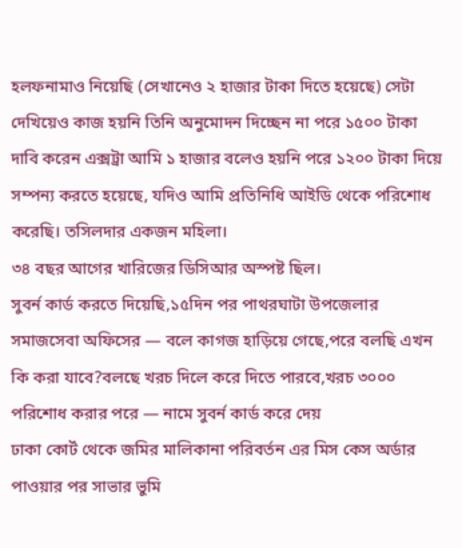হলফনামাও নিয়েছি (সেখানেও ২ হাজার টাকা দিতে হয়েছে) সেটা দেখিয়েও কাজ হয়নি তিনি অনুমোদন দিচ্ছেন না পরে ১৫০০ টাকা দাবি করেন এক্সট্রা আমি ১ হাজার বলেও হয়নি পরে ১২০০ টাকা দিয়ে সম্পন্য করতে হয়েছে, যদিও আমি প্রতিনিধি আইডি থেকে পরিশোধ করেছি। তসিলদার একজন মহিলা।
৩৪ বছর আগের খারিজের ডিসিআর অস্পষ্ট ছিল।
সুবর্ন কার্ড করতে দিয়েছি,১৫দিন পর পাথরঘাটা উপজেলার সমাজসেবা অফিসের — বলে কাগজ হাড়িয়ে গেছে,পরে বলছি এখন কি করা যাবে?বলছে খরচ দিলে করে দিতে পারবে,খরচ ৩০০০ পরিশোধ করার পরে — নামে সুবর্ন কার্ড করে দেয়
ঢাকা কোর্ট থেকে জমির মালিকানা পরিবর্তন এর মিস কেস অর্ডার পাওয়ার পর সাভার ভুমি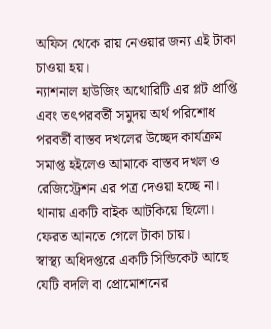অফিস থেকে রায় নেওয়ার জন্য এই টাকা চাওয়া হয়।
ন্যাশনাল হাউজিং অথোরিটি এর প্লট প্রাপ্তি এবং তৎপরবর্তী সমুদয় অর্থ পরিশোধ পরবর্তী বাস্তব দখলের উচ্ছেদ কার্যক্রম সমাপ্ত হইলেও আমাকে বাস্তব দখল ও রেজিস্ট্রেশন এর পত্র দেওয়া হচ্ছে না।
থানায় একটি বাইক আটকিয়ে ছিলো। ফেরত আনতে গেলে টাকা চায়।
স্বাস্থ্য অধিদপ্তরে একটি সিন্ডিকেট আছে যেটি বদলি বা প্রোমোশনের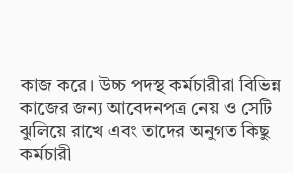কাজ করে। উচ্চ পদস্থ কর্মচারীরা বিভিন্ন কাজের জন্য আবেদনপত্র নেয় ও সেটি ঝুলিয়ে রাখে এবং তাদের অনুগত কিছু কর্মচারী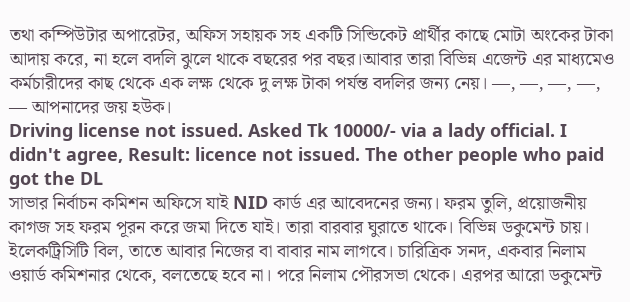তথা কম্পিউটার অপারেটর, অফিস সহায়ক সহ একটি সিন্ডিকেট প্রার্থীর কাছে মোটা অংকের টাকা আদায় করে, না হলে বদলি ঝুলে থাকে বছরের পর বছর।আবার তারা বিভিন্ন এজেন্ট এর মাধ্যমেও কর্মচারীদের কাছ থেকে এক লক্ষ থেকে দু লক্ষ টাকা পর্যন্ত বদলির জন্য নেয়। —, —, —, —, — আপনাদের জয় হউক।
Driving license not issued. Asked Tk 10000/- via a lady official. I didn't agree, Result: licence not issued. The other people who paid got the DL
সাভার নির্বাচন কমিশন অফিসে যাই NID কার্ড এর আবেদনের জন্য। ফরম তুলি, প্রয়োজনীয় কাগজ সহ ফরম পূরন করে জমা দিতে যাই। তারা বারবার ঘুরাতে থাকে। বিভিন্ন ডকুমেন্ট চায়। ইলেকট্রিসিটি বিল, তাতে আবার নিজের বা বাবার নাম লাগবে। চারিত্রিক সনদ, একবার নিলাম ওয়ার্ড কমিশনার থেকে, বলতেছে হবে না। পরে নিলাম পৌরসভা থেকে। এরপর আরো ডকুমেন্ট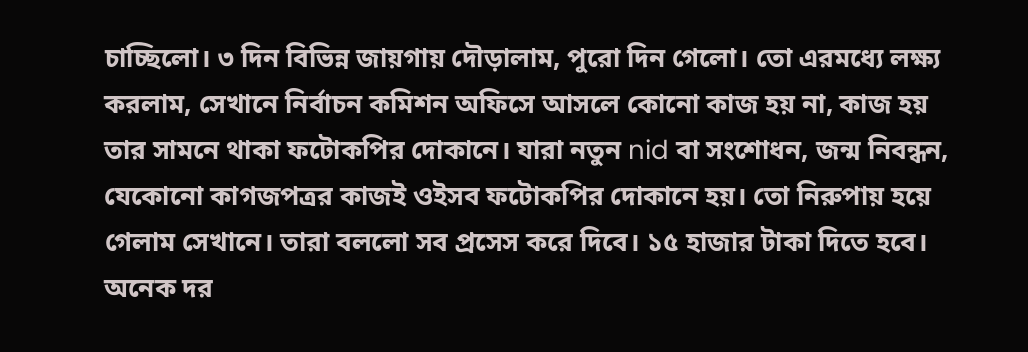চাচ্ছিলো। ৩ দিন বিভিন্ন জায়গায় দৌড়ালাম, পুরো দিন গেলো। তো এরমধ্যে লক্ষ্য করলাম, সেখানে নির্বাচন কমিশন অফিসে আসলে কোনো কাজ হয় না, কাজ হয় তার সামনে থাকা ফটোকপির দোকানে। যারা নতুন nid বা সংশোধন, জন্ম নিবন্ধন, যেকোনো কাগজপত্রর কাজই ওইসব ফটোকপির দোকানে হয়। তো নিরুপায় হয়ে গেলাম সেখানে। তারা বললো সব প্রসেস করে দিবে। ১৫ হাজার টাকা দিতে হবে। অনেক দর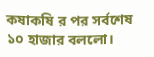কষাকষি র পর সর্বশেষ ১০ হাজার বললো।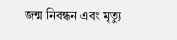জন্ম নিবন্ধন এবং মৃত্যু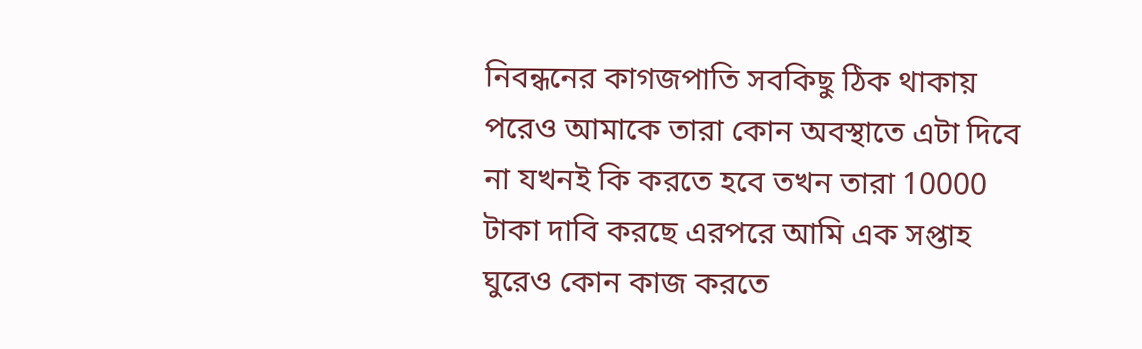নিবন্ধনের কাগজপাতি সবকিছু ঠিক থাকায় পরেও আমাকে তারা কোন অবস্থাতে এটা দিবে না যখনই কি করতে হবে তখন তারা 10000 টাকা দাবি করছে এরপরে আমি এক সপ্তাহ ঘুরেও কোন কাজ করতে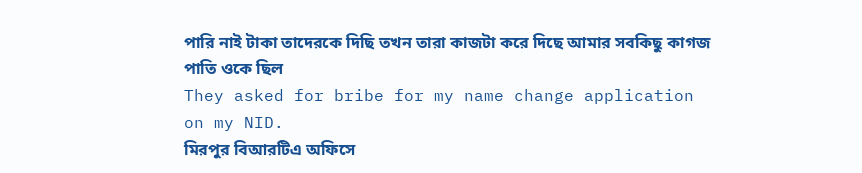পারি নাই টাকা তাদেরকে দিছি তখন তারা কাজটা করে দিছে আমার সবকিছু কাগজ পাতি ওকে ছিল
They asked for bribe for my name change application on my NID.
মিরপুর বিআরটিএ অফিসে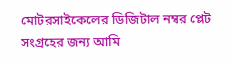মোটরসাইকেলের ডিজিটাল নম্বর প্লেট সংগ্রহের জন্য আমি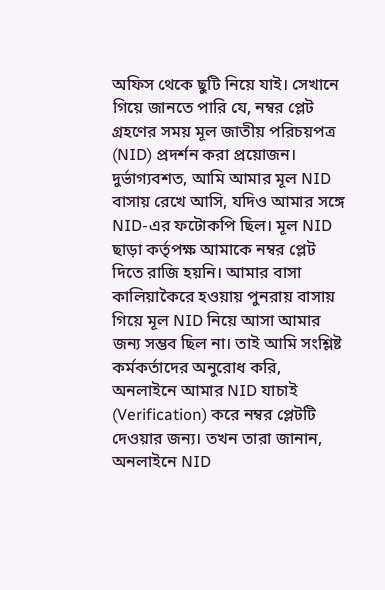অফিস থেকে ছুটি নিয়ে যাই। সেখানে গিয়ে জানতে পারি যে, নম্বর প্লেট গ্রহণের সময় মূল জাতীয় পরিচয়পত্র (NID) প্রদর্শন করা প্রয়োজন। দুর্ভাগ্যবশত, আমি আমার মূল NID বাসায় রেখে আসি, যদিও আমার সঙ্গে NID-এর ফটোকপি ছিল। মূল NID ছাড়া কর্তৃপক্ষ আমাকে নম্বর প্লেট দিতে রাজি হয়নি। আমার বাসা কালিয়াকৈরে হওয়ায় পুনরায় বাসায় গিয়ে মূল NID নিয়ে আসা আমার জন্য সম্ভব ছিল না। তাই আমি সংশ্লিষ্ট কর্মকর্তাদের অনুরোধ করি, অনলাইনে আমার NID যাচাই (Verification) করে নম্বর প্লেটটি দেওয়ার জন্য। তখন তারা জানান, অনলাইনে NID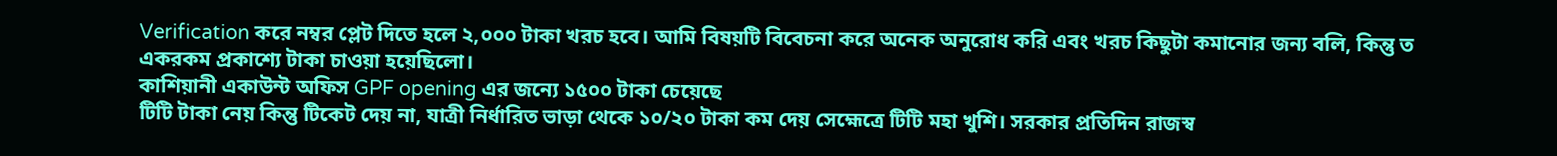Verification করে নম্বর প্লেট দিতে হলে ২,০০০ টাকা খরচ হবে। আমি বিষয়টি বিবেচনা করে অনেক অনুরোধ করি এবং খরচ কিছুটা কমানোর জন্য বলি, কিন্তু ত
একরকম প্রকাশ্যে টাকা চাওয়া হয়েছিলো।
কাশিয়ানী একাউন্ট অফিস GPF opening এর জন্যে ১৫০০ টাকা চেয়েছে
টিটি টাকা নেয় কিন্তু টিকেট দেয় না, যাত্রী নির্ধারিত ভাড়া থেকে ১০/২০ টাকা কম দেয় সেহ্মেত্রে টিটি মহা খুশি। সরকার প্রতিদিন রাজস্ব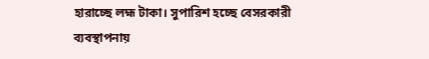হারাচ্ছে লহ্ম টাকা। সুপারিশ হচ্ছে বেসরকারী ব্যবস্থাপনায়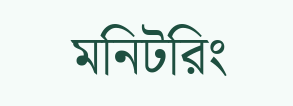মনিটরিং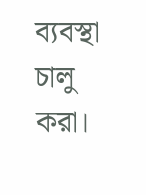ব্যবস্থা চালু করা।